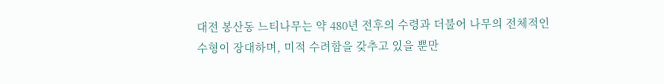대전 봉산동 느티나무는 약 480년 전후의 수령과 더불어 나무의 전체적인 수형이 장대하며, 미적 수려함을 갖추고 있을 뿐만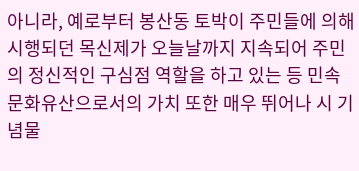아니라, 예로부터 봉산동 토박이 주민들에 의해 시행되던 목신제가 오늘날까지 지속되어 주민의 정신적인 구심점 역할을 하고 있는 등 민속 문화유산으로서의 가치 또한 매우 뛰어나 시 기념물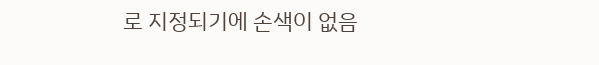로 지정되기에 손색이 없음